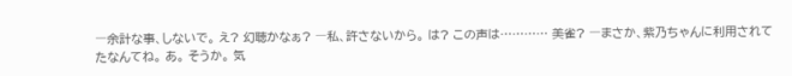―余計な事、しないで。 え? 幻聴かなぁ? ―私、許さないから。 は? この声は………… 美雀? ―まさか、紫乃ちゃんに利用されてたなんてね。 あ。 そうか。 気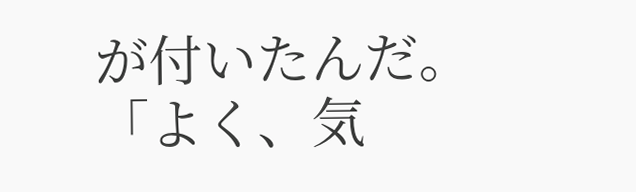が付いたんだ。 「よく、気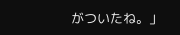がついたね。」